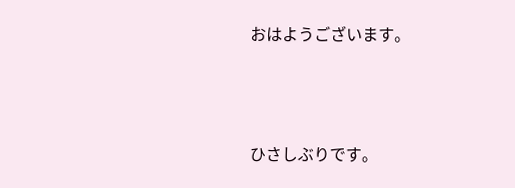おはようございます。



ひさしぶりです。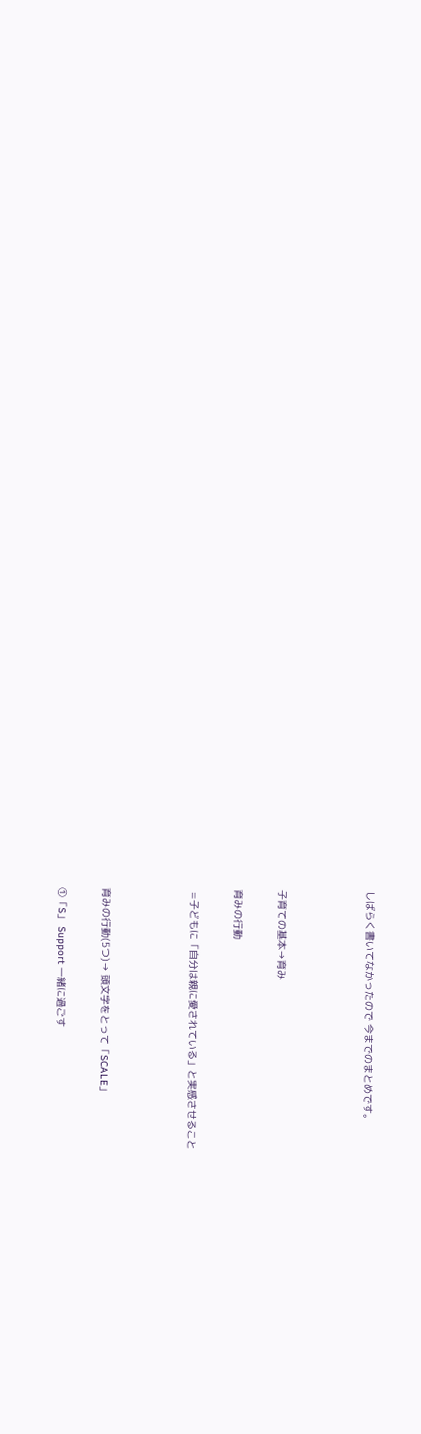しばらく書いてなかったので 今までのまとめです。



子育ての基本→育み

育みの行動

 =子どもに「自分は親に愛されている」と実感させること



育みの行動(5つ)→ 頭文字をとって「SCALE」

①「S」 Support 一緒に過ごす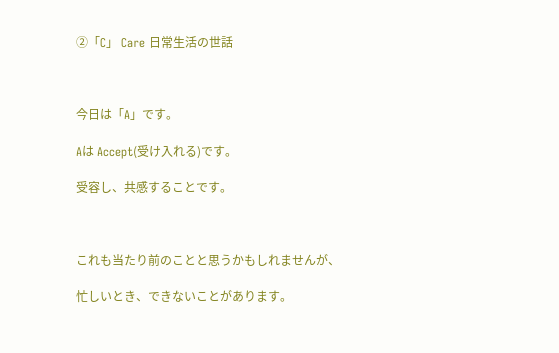②「C」 Care 日常生活の世話



今日は「A」です。

Aは Accept(受け入れる)です。

受容し、共感することです。



これも当たり前のことと思うかもしれませんが、

忙しいとき、できないことがあります。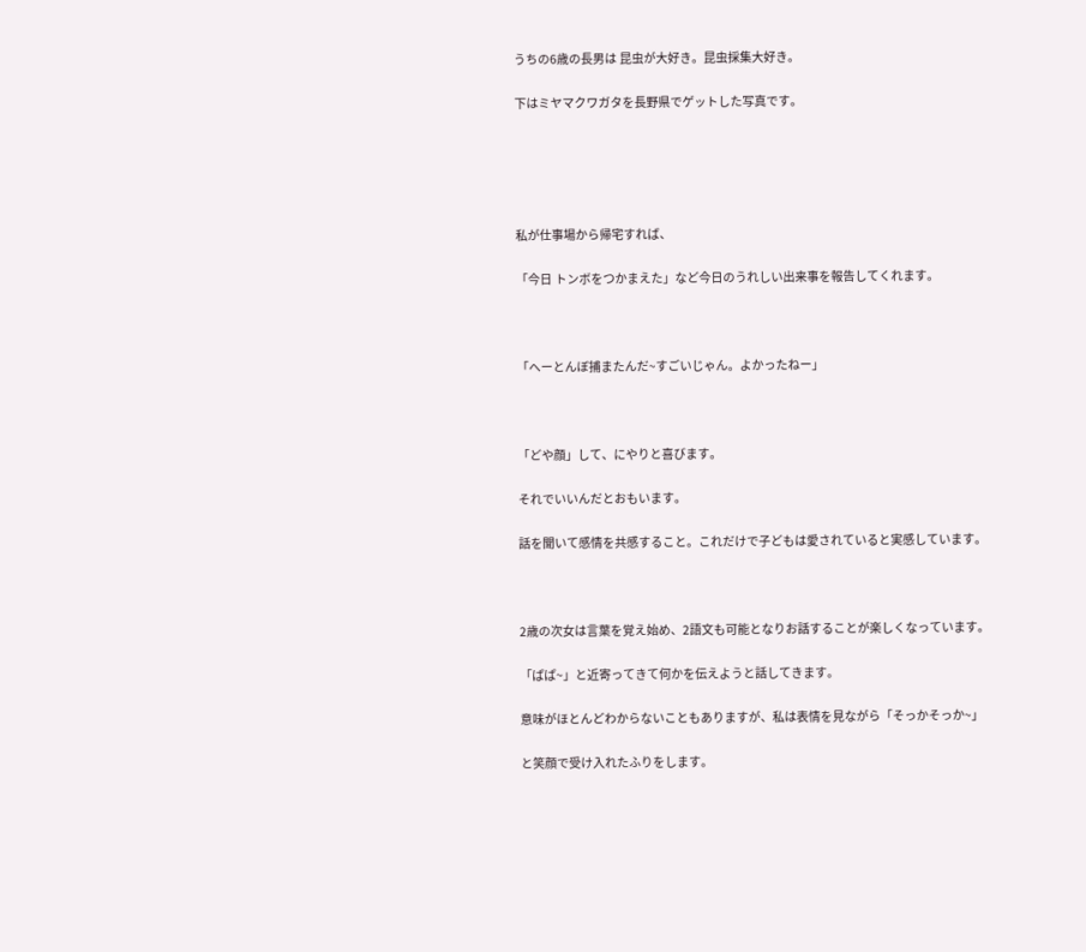うちの6歳の長男は 昆虫が大好き。昆虫採集大好き。

下はミヤマクワガタを長野県でゲットした写真です。





私が仕事場から帰宅すれば、

「今日 トンボをつかまえた」など今日のうれしい出来事を報告してくれます。



「へーとんぼ捕またんだ~すごいじゃん。よかったねー」



「どや顔」して、にやりと喜びます。

それでいいんだとおもいます。

話を聞いて感情を共感すること。これだけで子どもは愛されていると実感しています。



2歳の次女は言葉を覚え始め、2語文も可能となりお話することが楽しくなっています。

「ぱぱ~」と近寄ってきて何かを伝えようと話してきます。

意味がほとんどわからないこともありますが、私は表情を見ながら「そっかそっか~」

と笑顔で受け入れたふりをします。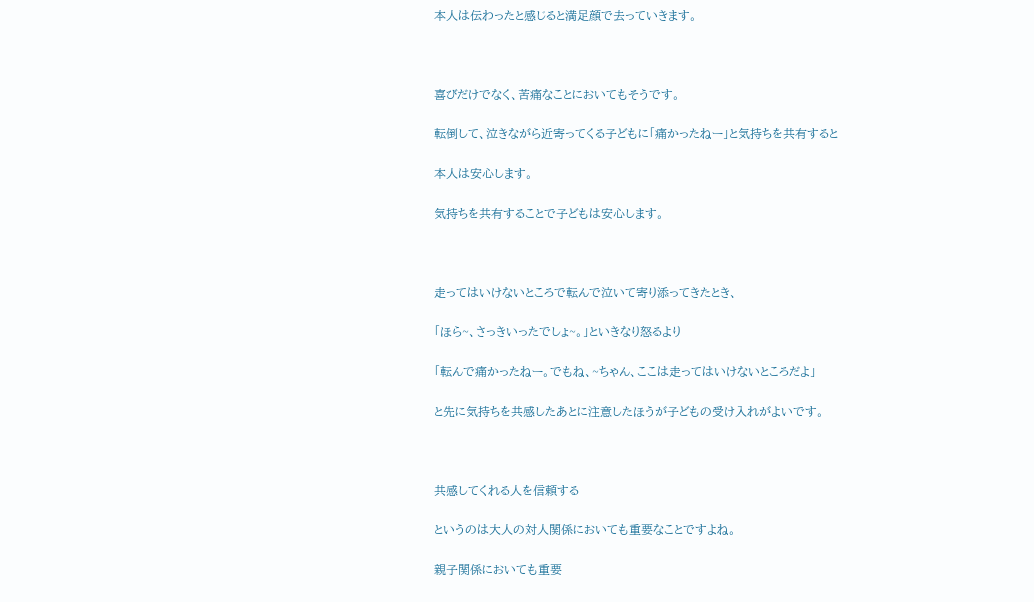本人は伝わったと感じると満足顔で去っていきます。



喜びだけでなく、苦痛なことにおいてもそうです。

転倒して、泣きながら近寄ってくる子どもに「痛かったねー」と気持ちを共有すると

本人は安心します。

気持ちを共有することで子どもは安心します。



走ってはいけないところで転んで泣いて寄り添ってきたとき、

「ほら~、さっきいったでしょ~。」といきなり怒るより

「転んで痛かったねー。でもね、~ちゃん、ここは走ってはいけないところだよ」

と先に気持ちを共感したあとに注意したほうが子どもの受け入れがよいです。



共感してくれる人を信頼する

というのは大人の対人関係においても重要なことですよね。

親子関係においても重要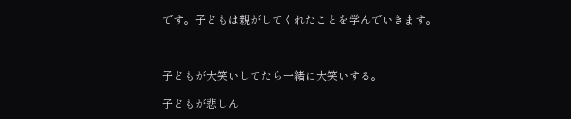です。子どもは親がしてくれたことを学んでいきます。



子どもが大笑いしてたら一緒に大笑いする。

子どもが悲しん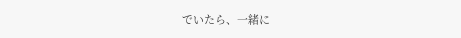でいたら、一緒に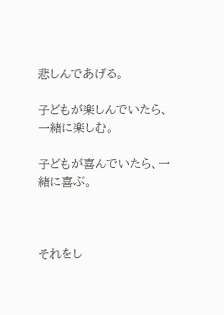悲しんであげる。

子どもが楽しんでいたら、一緒に楽しむ。

子どもが喜んでいたら、一緒に喜ぶ。



それをし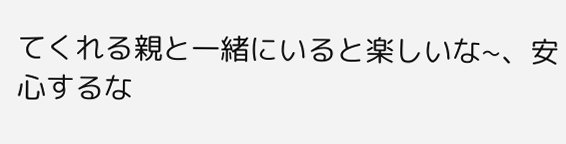てくれる親と一緒にいると楽しいな~、安心するな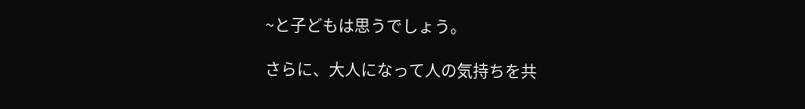~と子どもは思うでしょう。

さらに、大人になって人の気持ちを共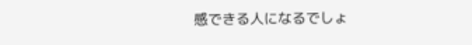感できる人になるでしょ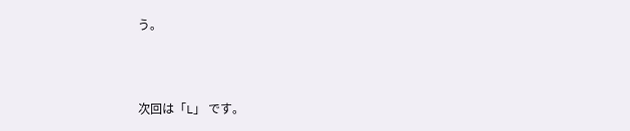う。



次回は「L」 です。